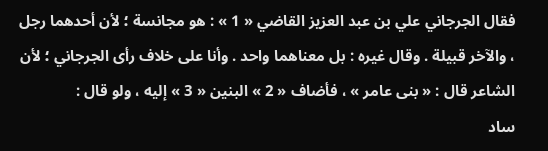فقال الجرجاني علي بن عبد العزيز القاضي « 1 » : هو مجانسة ؛ لأن أحدهما رجل ، والآخر قبيلة . وقال غيره : بل معناهما واحد . وأنا على خلاف رأى الجرجاني ؛ لأن الشاعر قال : « بنى عامر » ، فأضاف « 2 » البنين « 3 » إليه ، ولو قال :
ساد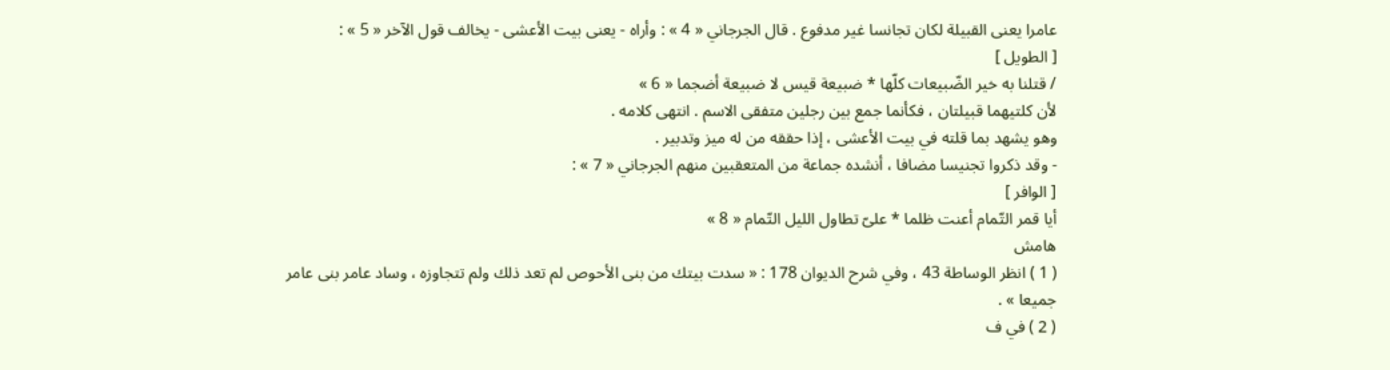عامرا يعنى القبيلة لكان تجانسا غير مدفوع . قال الجرجاني « 4 » : وأراه - يعنى بيت الأعشى - يخالف قول الآخر « 5 » :
[ الطويل ]
/ قتلنا به خير الضّبيعات كلّها * ضبيعة قيس لا ضبيعة أضجما « 6 »
لأن كلتيهما قبيلتان ، فكأنما جمع بين رجلين متفقى الاسم . انتهى كلامه .
وهو يشهد بما قلته في بيت الأعشى ، إذا حققه من له ميز وتدبير .
- وقد ذكروا تجنيسا مضافا ، أنشده جماعة من المتعقبين منهم الجرجاني « 7 » :
[ الوافر ]
أيا قمر التّمام أعنت ظلما * علىّ تطاول الليل التّمام « 8 »
هامش
( 1 ) انظر الوساطة 43 ، وفي شرح الديوان 178 : « سدت بيتك من بنى الأحوص لم تعد ذلك ولم تتجاوزه ، وساد عامر بنى عامر جميعا » .
( 2 ) في ف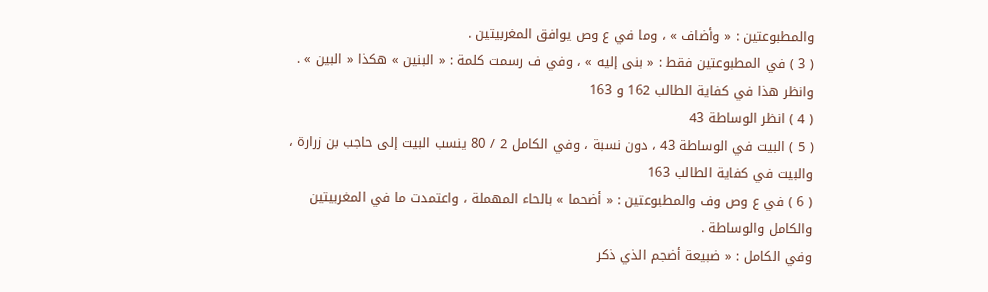والمطبوعتين : « وأضاف » ، وما في ع وص يوافق المغربيتين .
( 3 ) في المطبوعتين فقط : « بنى إليه » ، وفي ف رسمت كلمة : « البنين » هكذا « البين » .
وانظر هذا في كفاية الطالب 162 و 163
( 4 ) انظر الوساطة 43
( 5 ) البيت في الوساطة 43 ، دون نسبة ، وفي الكامل 2 / 80 ينسب البيت إلى حاجب بن زرارة ، والبيت في كفاية الطالب 163
( 6 ) في ع وص وف والمطبوعتين : « أضحما » بالحاء المهملة ، واعتمدت ما في المغربيتين والكامل والوساطة .
وفي الكامل : « ضبيعة أضجم الذي ذكر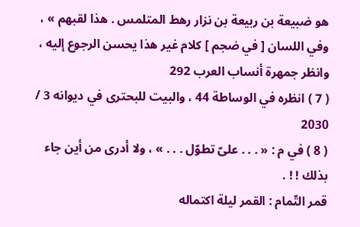هو ضبيعة بن ربيعة بن نزار رهط المتلمس . هذا لقبهم » ، وفي اللسان [ في ضجم ] كلام غير هذا يحسن الرجوع إليه ، وانظر جمهرة أنساب العرب 292
( 7 ) انظره في الوساطة 44 ، والبيت للبحترى في ديوانه 3 / 2030
( 8 ) في م : « . . . علىّ تطوّل . . . » ، ولا أدرى من أين جاء بذلك ! ! .
قمر التّمام : القمر ليلة اكتماله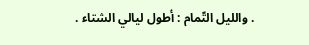. والليل التّمام : أطول ليالي الشتاء .